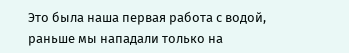Это была наша первая работа с водой, раньше мы нападали только на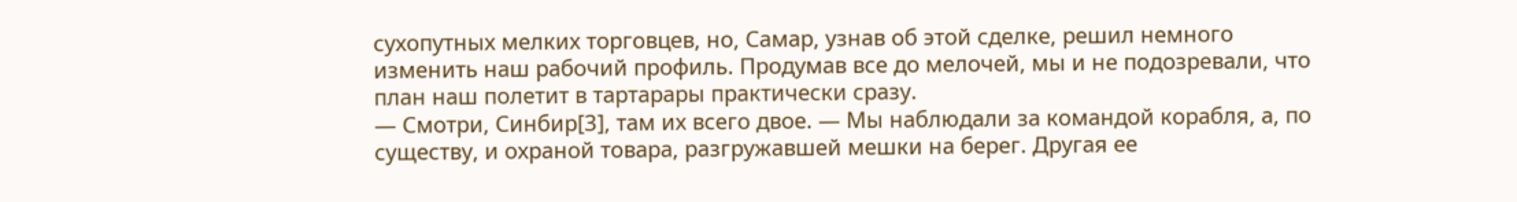сухопутных мелких торговцев, но, Самар, узнав об этой сделке, решил немного изменить наш рабочий профиль. Продумав все до мелочей, мы и не подозревали, что план наш полетит в тартарары практически сразу.
— Смотри, Синбир[3], там их всего двое. — Мы наблюдали за командой корабля, а, по существу, и охраной товара, разгружавшей мешки на берег. Другая ее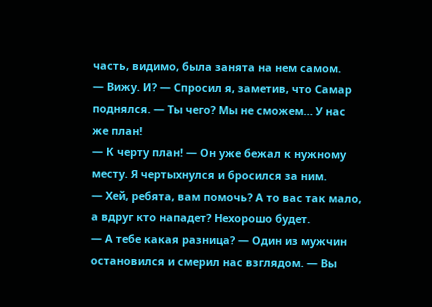часть, видимо, была занята на нем самом.
— Вижу. И? — Спросил я, заметив, что Самар поднялся. — Ты чего? Мы не сможем… У нас же план!
— К черту план! — Он уже бежал к нужному месту. Я чертыхнулся и бросился за ним.
— Хей, ребята, вам помочь? А то вас так мало, а вдруг кто нападет? Нехорошо будет.
— А тебе какая разница? — Один из мужчин остановился и смерил нас взглядом. — Вы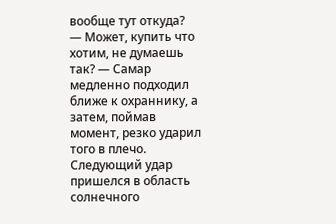вообще тут откуда?
— Может, купить что хотим, не думаешь так? — Самар медленно подходил ближе к охраннику, а затем, поймав момент, резко ударил того в плечо. Следующий удар пришелся в область солнечного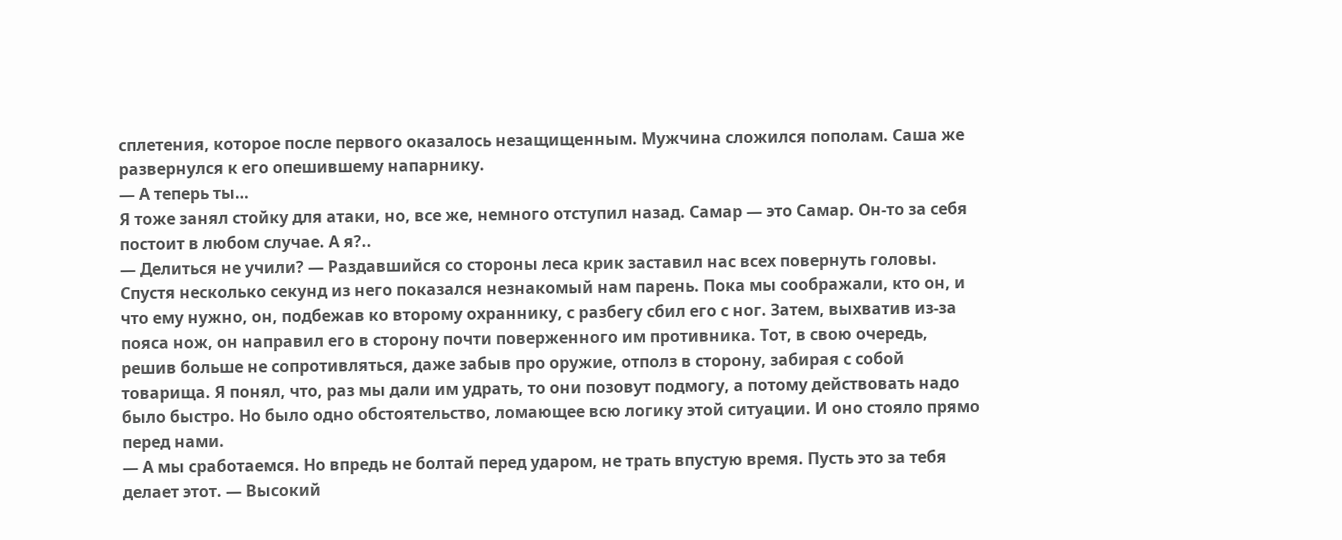сплетения, которое после первого оказалось незащищенным. Мужчина сложился пополам. Саша же развернулся к его опешившему напарнику.
— А теперь ты…
Я тоже занял стойку для атаки, но, все же, немного отступил назад. Самар — это Самар. Он-то за себя постоит в любом случае. А я?..
— Делиться не учили? — Раздавшийся со стороны леса крик заставил нас всех повернуть головы. Спустя несколько секунд из него показался незнакомый нам парень. Пока мы соображали, кто он, и что ему нужно, он, подбежав ко второму охраннику, с разбегу сбил его с ног. Затем, выхватив из-за пояса нож, он направил его в сторону почти поверженного им противника. Тот, в свою очередь, решив больше не сопротивляться, даже забыв про оружие, отполз в сторону, забирая с собой товарища. Я понял, что, раз мы дали им удрать, то они позовут подмогу, а потому действовать надо было быстро. Но было одно обстоятельство, ломающее всю логику этой ситуации. И оно стояло прямо перед нами.
— А мы сработаемся. Но впредь не болтай перед ударом, не трать впустую время. Пусть это за тебя делает этот. — Высокий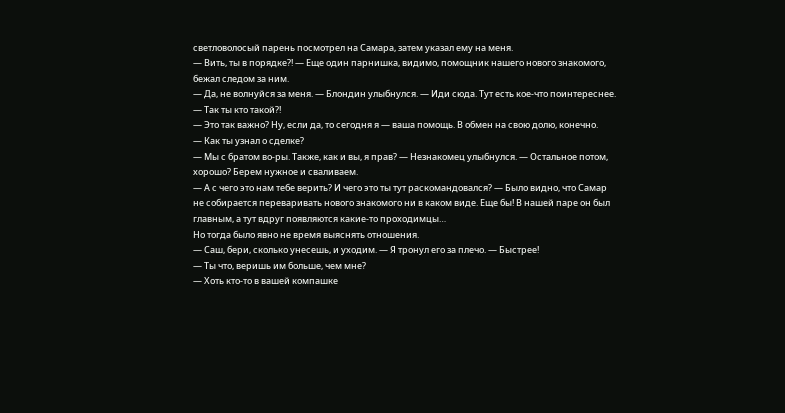светловолосый парень посмотрел на Самара, затем указал ему на меня.
— Вить, ты в порядке?! — Еще один парнишка, видимо, помощник нашего нового знакомого, бежал следом за ним.
— Да, не волнуйся за меня. — Блондин улыбнулся. — Иди сюда. Тут есть кое-что поинтереснее.
— Так ты кто такой?!
— Это так важно? Ну, если да, то сегодня я — ваша помощь. В обмен на свою долю, конечно.
— Как ты узнал о сделке?
— Мы с братом во-ры. Также, как и вы, я прав? — Незнакомец улыбнулся. — Остальное потом, хорошо? Берем нужное и сваливаем.
— А с чего это нам тебе верить? И чего это ты тут раскомандовался? — Было видно, что Самар не собирается переваривать нового знакомого ни в каком виде. Еще бы! В нашей паре он был главным, а тут вдруг появляются какие-то проходимцы…
Но тогда было явно не время выяснять отношения.
— Саш, бери, сколько унесешь, и уходим. — Я тронул его за плечо. — Быстрее!
— Ты что, веришь им больше, чем мне?
— Хоть кто-то в вашей компашке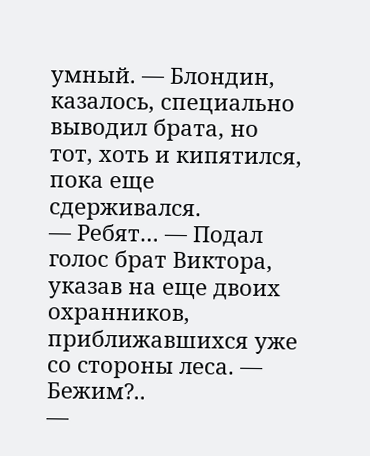умный. — Блондин, казалось, специально выводил брата, но тот, хоть и кипятился, пока еще сдерживался.
— Ребят… — Подал голос брат Виктора, указав на еще двоих охранников, приближавшихся уже со стороны леса. — Бежим?..
—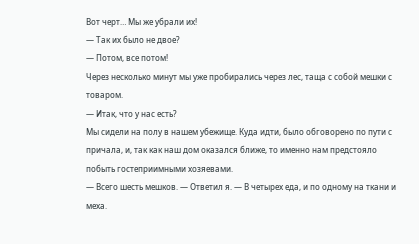Вот черт… Мы же убрали их!
— Так их было не двое?
— Потом, все потом!
Через несколько минут мы уже пробирались через лес, таща с собой мешки с товаром.
— Итак, что у нас есть?
Мы сидели на полу в нашем убежище. Куда идти, было обговорено по пути с причала, и, так как наш дом оказался ближе, то именно нам предстояло побыть гостеприимными хозяевами.
— Всего шесть мешков. — Ответил я. — В четырех еда, и по одному на ткани и меха.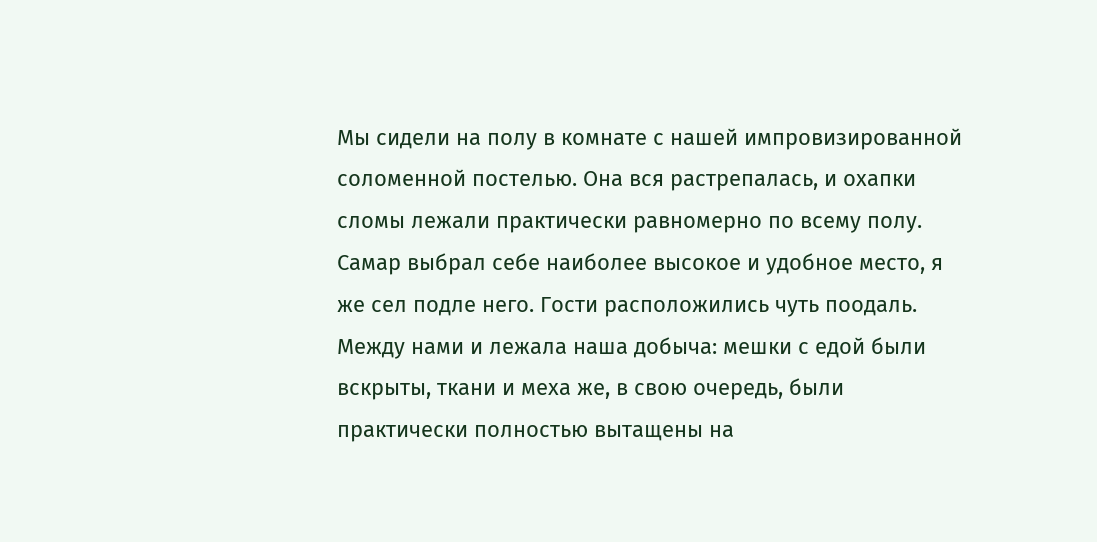Мы сидели на полу в комнате с нашей импровизированной соломенной постелью. Она вся растрепалась, и охапки сломы лежали практически равномерно по всему полу. Самар выбрал себе наиболее высокое и удобное место, я же сел подле него. Гости расположились чуть поодаль. Между нами и лежала наша добыча: мешки с едой были вскрыты, ткани и меха же, в свою очередь, были практически полностью вытащены на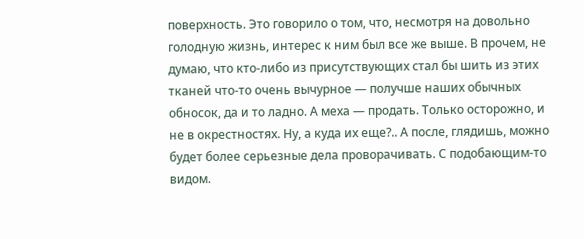поверхность. Это говорило о том, что, несмотря на довольно голодную жизнь, интерес к ним был все же выше. В прочем, не думаю, что кто-либо из присутствующих стал бы шить из этих тканей что-то очень вычурное — получше наших обычных обносок, да и то ладно. А меха — продать. Только осторожно, и не в окрестностях. Ну, а куда их еще?.. А после, глядишь, можно будет более серьезные дела проворачивать. С подобающим-то видом.